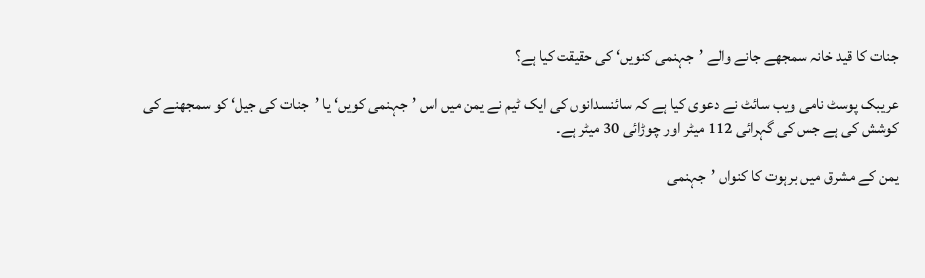جنات کا قید خانہ سمجھے جانے والے ’جہنمی کنویں‘ کی حقیقت کیا ہے؟

عریبک پوسٹ نامی ویب سائٹ نے دعوی کیا ہے کہ سائنسدانوں کی ایک ٹیم نے یمن میں اس ’جہنمی کویں‘ یا ’جنات کی جیل‘ کو سمجھنے کی کوشش کی ہے جس کی گہرائی 112 میٹر اور چوڑائی 30 میٹر ہے۔

یمن کے مشرق میں برہوت کا کنواں ’جہنمی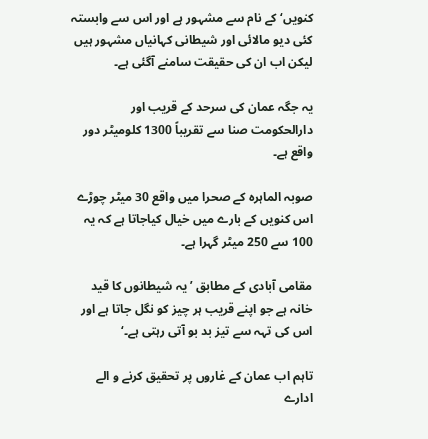کنویں‘ کے نام سے مشہور ہے اور اس سے وابستہ کئی دیو مالائی اور شیطانی کہانیاں مشہور ہیں لیکن اب ان کی حقیقت سامنے آگئی ہے۔

یہ جگہ عمان کی سرحد کے قریب اور دارالحکومت صنا سے تقریباً 1300 کلومیٹر دور واقع ہے۔

صوبہ الماہرہ کے صحرا میں واقع 30 میٹر چوڑے اس کنویں کے بارے میں خیال کیاجاتا ہے کہ یہ 100 سے 250 میٹر گہرا ہے۔

مقامی آبادی کے مطابق ’یہ شیطانوں کا قید خانہ ہے جو اپنے قریب ہر چیز کو نگل جاتا ہے اور اس کی تہہ سے تیز بد بو آتی رہتی ہے۔‘

تاہم اب عمان کے غاروں پر تحقیق کرنے و الے ادارے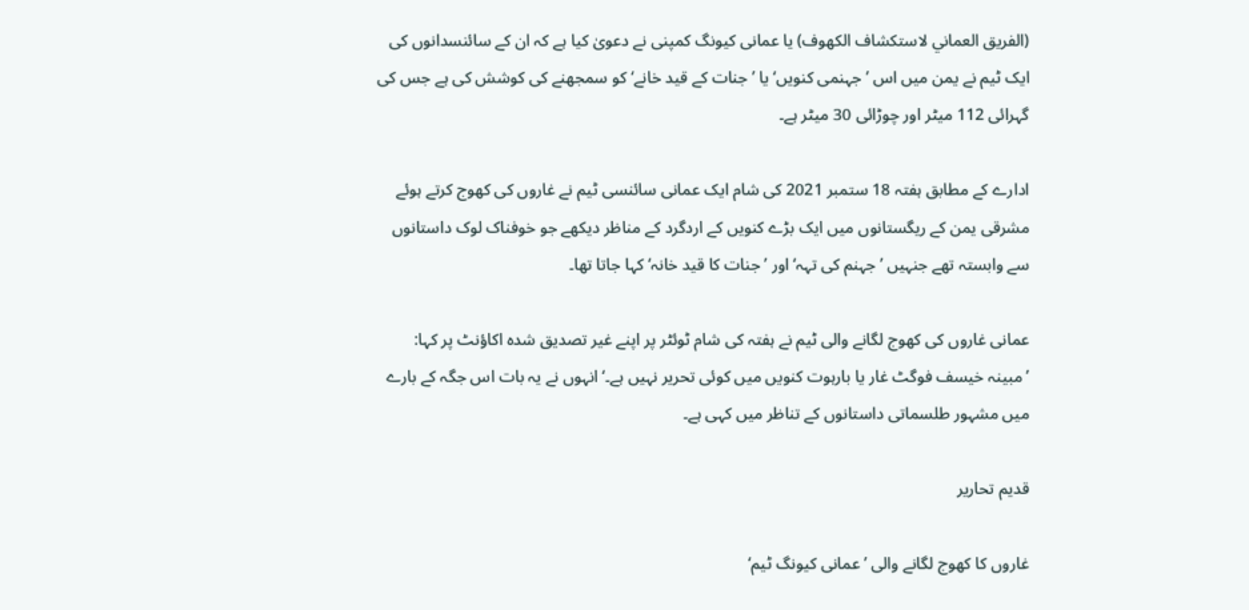(الفريق العماني لاستكشاف الكهوف) یا عمانی کیونگ کمپنی نے دعویٰ کیا ہے کہ ان کے سائنسدانوں کی ایک ٹیم نے یمن میں اس ’جہنمی کنویں‘ یا ’جنات کے قید خانے‘ کو سمجھنے کی کوشش کی ہے جس کی گہرائی 112 میٹر اور چوڑائی 30 میٹر ہے۔

ادارے کے مطابق ہفتہ 18 ستمبر 2021 کی شام ایک عمانی سائنسی ٹیم نے غاروں کی کھوج کرتے ہوئے مشرقی یمن کے ریگستانوں میں ایک بڑے کنویں کے اردگرد کے مناظر دیکھے جو خوفناک لوک داستانوں سے وابستہ تھے جنہیں ’جہنم کی تہہ‘ اور ’جنات کا قید خانہ‘ کہا جاتا تھا۔

عمانی غاروں کی کھوج لگانے والی ٹیم نے ہفتہ کی شام ٹوئٹر پر اپنے غیر تصدیق شدہ اکاؤنٹ پر کہا: ’مبینہ خیسف فوگٹ غار یا بارہوت کنویں میں کوئی تحریر نہیں ہے۔‘ انہوں نے یہ بات اس جگہ کے بارے میں مشہور طلسماتی داستانوں کے تناظر میں کہی ہے۔

قدیم تحاریر

غاروں کا کھوج لگانے والی ’عمانی کیونگ ٹیم‘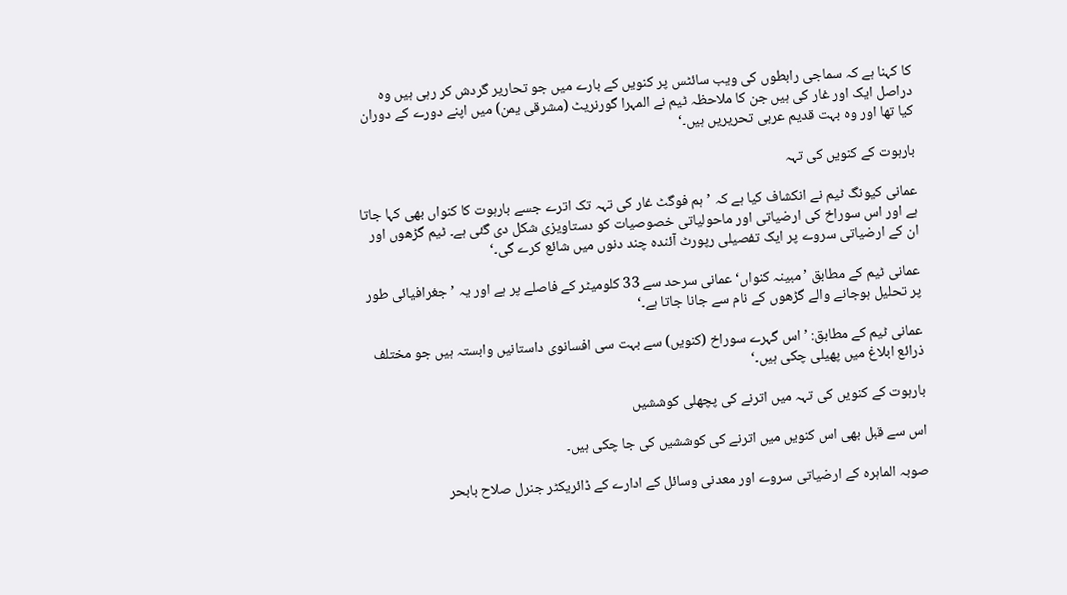کا کہنا ہے کہ سماجی رابطوں کی ویب سائٹس پر کنویں کے بارے میں جو تحاریر گردش کر رہی ہیں وہ دراصل ایک اور غار کی ہیں جن کا ملاحظہ ٹیم نے المہرا گورنریٹ (مشرقی یمن) میں اپنے دورے کے دوران کیا تھا اور وہ بہت قدیم عربی تحریریں ہیں۔‘

بارہوت کے کنویں کی تہہ

عمانی کیونگ ٹیم نے انکشاف کیا ہے کہ ’ہم فوگٹ غار کی تہہ تک اترے جسے بارہوت کا کنواں بھی کہا جاتا ہے اور اس سوراخ کی ارضیاتی اور ماحولیاتی خصوصیات کو دستاویزی شکل دی گئی ہے۔ ٹیم گڑھوں اور ان کے ارضیاتی سروے پر ایک تفصیلی رپورٹ آئندہ چند دنوں میں شائع کرے گی۔‘

عمانی ٹیم کے مطابق ’مبینہ کنواں‘ عمانی سرحد سے 33 کلومیٹر کے فاصلے پر ہے اور یہ ’جغرافیائی طور پر تحلیل ہوجانے والے گڑھوں کے نام سے جانا جاتا ہے۔‘

عمانی ٹیم کے مطابق: ’اس گہرے سوراخ (کنویں) سے بہت سی افسانوی داستانیں وابستہ ہیں جو مختلف ذرائع ابلاغ میں پھیلی چکی ہیں۔‘

بارہوت کے کنویں کی تہہ میں اترنے کی پچھلی کوششیں

اس سے قبل بھی اس کنویں میں اترنے کی کوششیں کی جا چکی ہیں۔

صوبہ الماہرہ کے ارضیاتی سروے اور معدنی وسائل کے ادارے کے ڈائریکٹر جنرل صلاح بابحر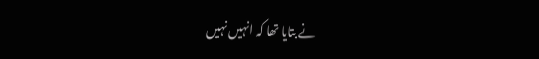نے بتایا تھا کہ انہیں نہیں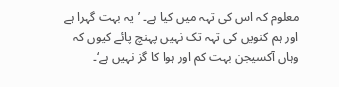معلوم کہ اس کی تہہ میں کیا ہے۔ ’یہ بہت گہرا ہے اور ہم کنویں کی تہہ تک نہیں پہنچ پائے کیوں کہ وہاں آکسیجن بہت کم اور ہوا کا گز نہیں ہے‘۔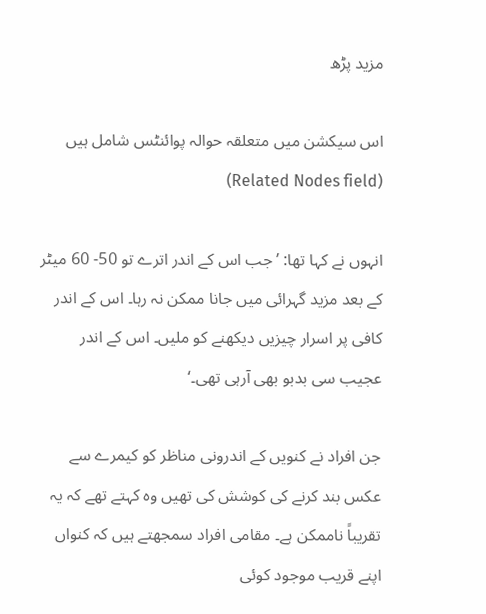مزید پڑھ

اس سیکشن میں متعلقہ حوالہ پوائنٹس شامل ہیں (Related Nodes field)

انہوں نے کہا تھا: ’جب اس کے اندر اترے تو 50- 60 میٹر کے بعد مزید گہرائی میں جانا ممکن نہ رہا۔ اس کے اندر کافی پر اسرار چیزیں دیکھنے کو ملیں۔ اس کے اندر عجیب سی بدبو بھی آرہی تھی۔‘

جن افراد نے کنویں کے اندرونی مناظر کو کیمرے سے عکس بند کرنے کی کوشش کی تھیں وہ کہتے تھے کہ یہ تقریباً ناممکن ہے۔ مقامی افراد سمجھتے ہیں کہ کنواں اپنے قریب موجود کوئی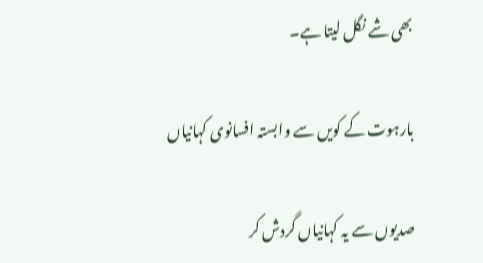بھی شے نگل لیتا ہے۔

بارہوت کے کویں سے وابستہ افسانوی کہانیاں

صدیوں سے یہ کہانیاں گردش کر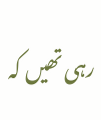رہی تھیں کہ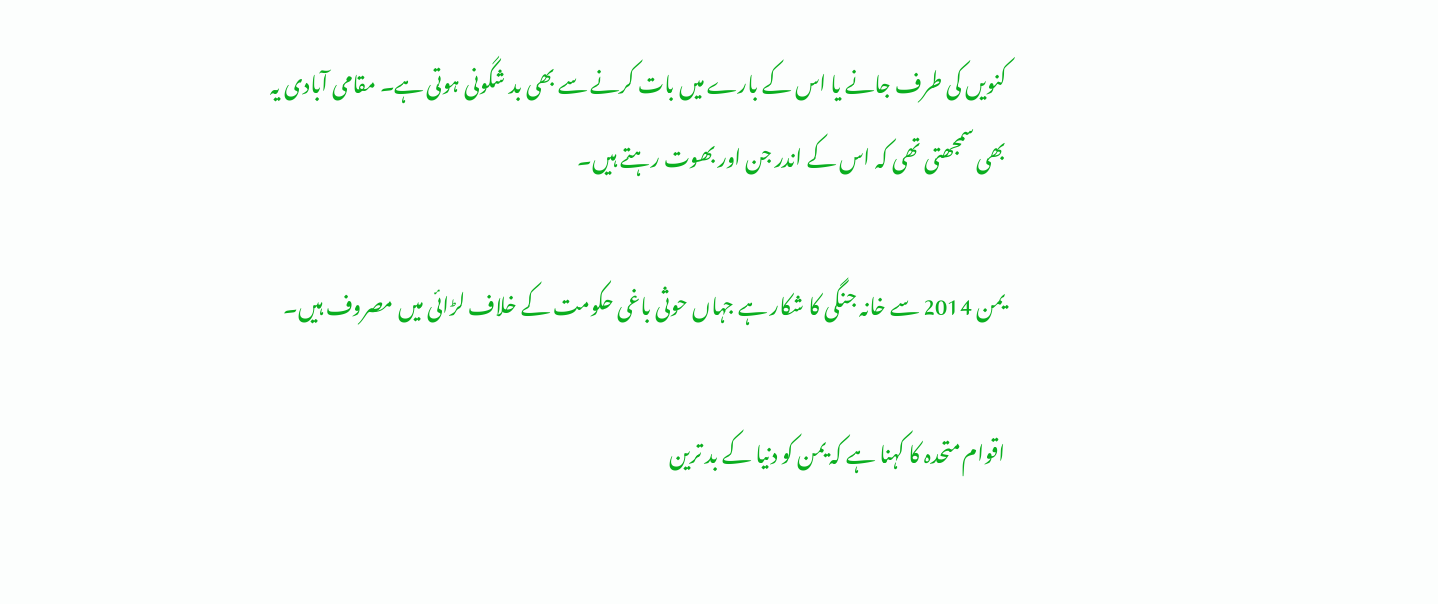کنویں کی طرف جانے یا اس کے بارے میں بات کرنے سے بھی بد شگونی ہوتی ہے۔ مقامی آبادی یہ بھی سمجھتی تھی کہ اس کے اندر جن اور بھوت رہتے ہیں۔

یمن 2014 سے خانہ جنگی کا شکار ہے جہاں حوثی باغی حکومت کے خلاف لڑائی میں مصروف ہیں۔

اقوام متحدہ کا کہنا ہے کہ یمن کو دنیا کے بد ترین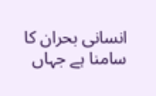انسانی بحران کا سامنا ہے جہاں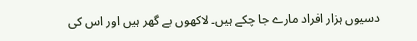دسیوں ہزار افراد مارے جا چکے ہیں۔ لاکھوں بے گھر ہیں اور اس کی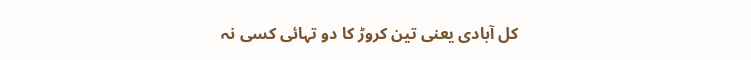کل آبادی یعنی تین کروڑ کا دو تہائی کسی نہ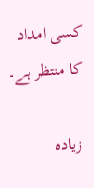کسی امداد کا منتظر ہے۔

زیادہ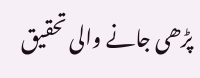پڑھی جانے والی تحقیق